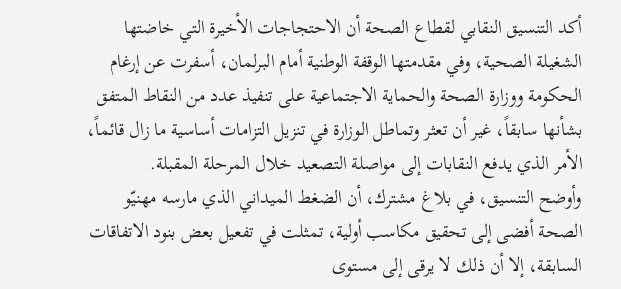أكد التنسيق النقابي لقطاع الصحة أن الاحتجاجات الأخيرة التي خاضتها الشغيلة الصحية، وفي مقدمتها الوقفة الوطنية أمام البرلمان، أسفرت عن إرغام الحكومة ووزارة الصحة والحماية الاجتماعية على تنفيذ عدد من النقاط المتفق بشأنها سابقاً، غير أن تعثر وتماطل الوزارة في تنزيل التزامات أساسية ما زال قائماً، الأمر الذي يدفع النقابات إلى مواصلة التصعيد خلال المرحلة المقبلة.
وأوضح التنسيق، في بلاغ مشترك، أن الضغط الميداني الذي مارسه مهنيّو الصحة أفضى إلى تحقيق مكاسب أولية، تمثلت في تفعيل بعض بنود الاتفاقات السابقة، إلا أن ذلك لا يرقى إلى مستوى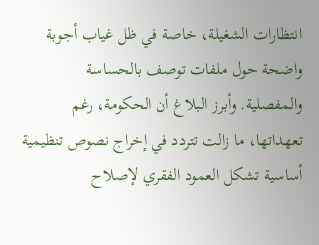انتظارات الشغيلة، خاصة في ظل غياب أجوبة واضحة حول ملفات توصف بالحساسة والمفصلية. وأبرز البلاغ أن الحكومة، رغم تعهداتها، ما زالت تتردد في إخراج نصوص تنظيمية أساسية تشكل العمود الفقري لإصلاح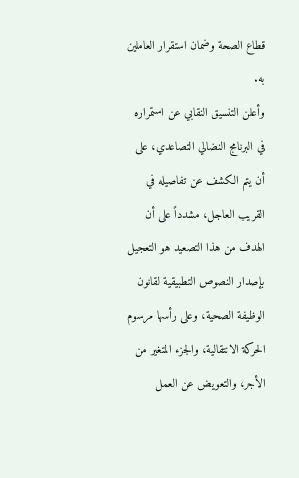قطاع الصحة وضمان استقرار العاملين به.
وأعلن التنسيق النقابي عن استمراره في البرنامج النضالي التصاعدي، على أن يتم الكشف عن تفاصيله في القريب العاجل، مشدداً على أن الهدف من هذا التصعيد هو التعجيل بإصدار النصوص التطبيقية لقانون الوظيفة الصحية، وعلى رأسها مرسوم الحركة الانتقالية، والجزء المتغير من الأجر، والتعويض عن العمل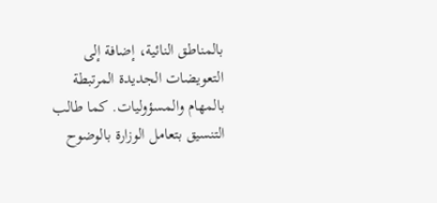بالمناطق النائية، إضافة إلى التعويضات الجديدة المرتبطة بالمهام والمسؤوليات. كما طالب التنسيق بتعامل الوزارة بالوضوح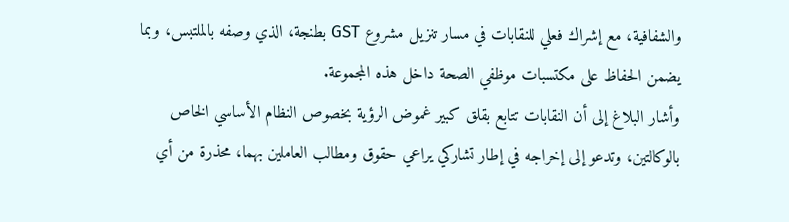والشفافية، مع إشراك فعلي للنقابات في مسار تنزيل مشروع GST بطنجة، الذي وصفه بالملتبس، وبما يضمن الحفاظ على مكتسبات موظفي الصحة داخل هذه المجموعة.
وأشار البلاغ إلى أن النقابات تتابع بقلق كبير غموض الرؤية بخصوص النظام الأساسي الخاص بالوكالتين، وتدعو إلى إخراجه في إطار تشاركي يراعي حقوق ومطالب العاملين بهما، محذرة من أي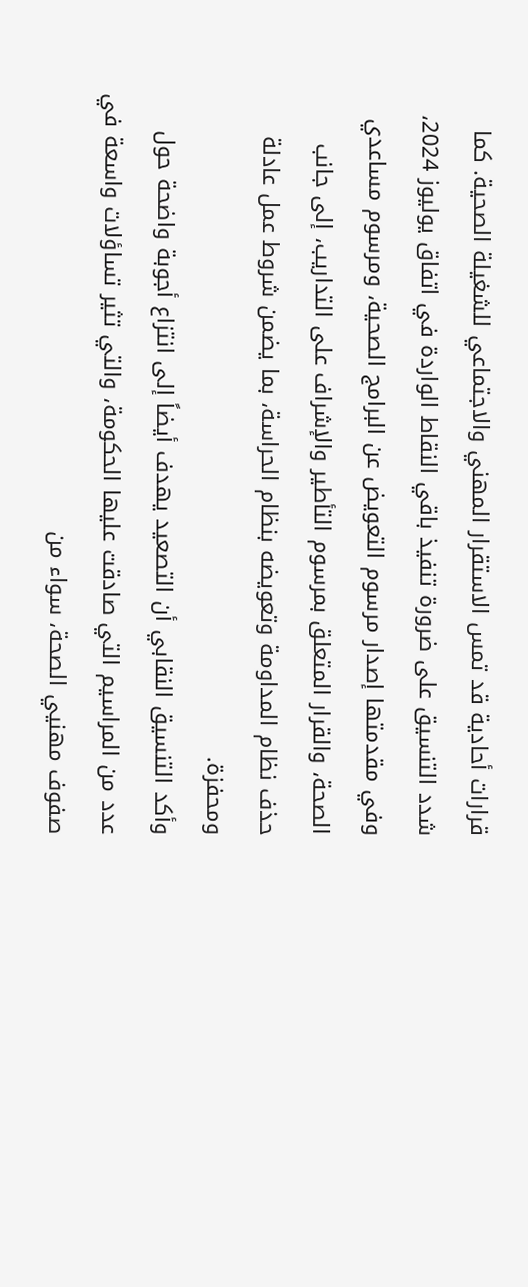قرارات أحادية قد تمس الاستقرار المهني والاجتماعي للشغيلة الصحية. كما شدد التنسيق على ضرورة تنفيذ باقي النقاط الواردة في اتفاق يوليوز 2024، وفي مقدمتها إصدار مرسوم التعويض عن البرامج الصحية، ومرسوم مساعدي الصحة، والقرار المتعلق بمرسوم التأطير والإشراف على التداريب، إلى جانب حذف نظام المداومة وتعويضه بنظام الحراسة، بما يضمن شروط عمل عادلة ومحفزة.
وأكد التنسيق النقابي أن التصعيد يهدف أيضاً إلى انتزاع أجوبة واضحة حول عدد من المراسيم التي صادقت عليها الحكومة، والتي تثير تساؤلات واسعة في صفوف مهنيي الصحة، سواء من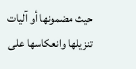حيث مضمونها أو آليات تنزيلها وانعكاسها على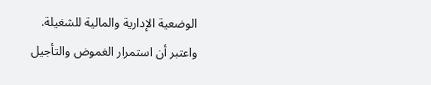الوضعية الإدارية والمالية للشغيلة. واعتبر أن استمرار الغموض والتأجيل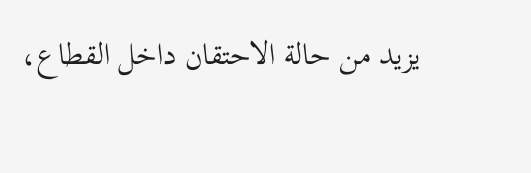يزيد من حالة الاحتقان داخل القطاع،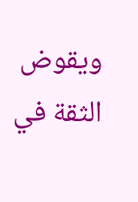ويقوض الثقة في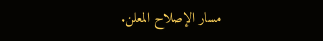مسار الإصلاح المعلن.